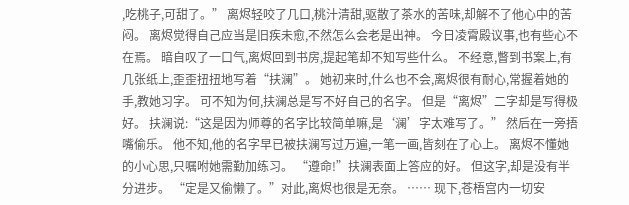,吃桃子,可甜了。” 离烬轻咬了几口,桃汁清甜,驱散了茶水的苦味,却解不了他心中的苦闷。 离烬觉得自己应当是旧疾未愈,不然怎么会老是出神。 今日凌霄殿议事,也有些心不在焉。 暗自叹了一口气,离烬回到书房,提起笔却不知写些什么。 不经意,瞥到书案上,有几张纸上,歪歪扭扭地写着“扶澜”。 她初来时,什么也不会,离烬很有耐心,常握着她的手,教她习字。 可不知为何,扶澜总是写不好自己的名字。 但是“离烬”二字却是写得极好。 扶澜说:“这是因为师尊的名字比较简单嘛,是‘澜’字太难写了。” 然后在一旁捂嘴偷乐。 他不知,他的名字早已被扶澜写过万遍,一笔一画,皆刻在了心上。 离烬不懂她的小心思,只嘱咐她需勤加练习。 “遵命!”扶澜表面上答应的好。 但这字,却是没有半分进步。 “定是又偷懒了。”对此,离烬也很是无奈。 …… 现下,苍梧宫内一切安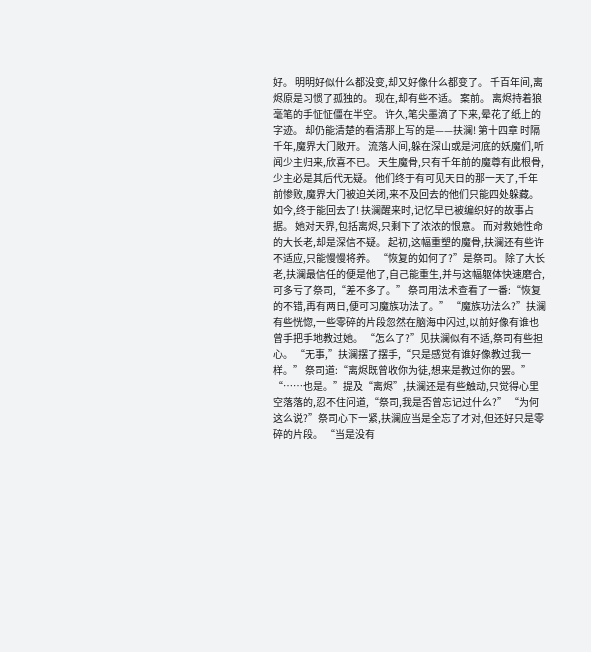好。 明明好似什么都没变,却又好像什么都变了。 千百年间,离烬原是习惯了孤独的。 现在,却有些不适。 案前。 离烬持着狼毫笔的手怔怔僵在半空。 许久,笔尖墨滴了下来,晕花了纸上的字迹。 却仍能清楚的看清那上写的是——扶澜! 第十四章 时隔千年,魔界大门敞开。 流落人间,躲在深山或是河底的妖魔们,听闻少主归来,欣喜不已。 天生魔骨,只有千年前的魔尊有此根骨,少主必是其后代无疑。 他们终于有可见天日的那一天了,千年前惨败,魔界大门被迫关闭,来不及回去的他们只能四处躲藏。 如今,终于能回去了! 扶澜醒来时,记忆早已被编织好的故事占据。 她对天界,包括离烬,只剩下了浓浓的恨意。 而对救她性命的大长老,却是深信不疑。 起初,这幅重塑的魔骨,扶澜还有些许不适应,只能慢慢将养。 “恢复的如何了?”是祭司。 除了大长老,扶澜最信任的便是他了,自己能重生,并与这幅躯体快速磨合,可多亏了祭司,“差不多了。” 祭司用法术查看了一番:“恢复的不错,再有两日,便可习魔族功法了。” “魔族功法么?”扶澜有些恍惚,一些零碎的片段忽然在脑海中闪过,以前好像有谁也曾手把手地教过她。 “怎么了?”见扶澜似有不适,祭司有些担心。 “无事,”扶澜摆了摆手,“只是感觉有谁好像教过我一样。” 祭司道:“离烬既曾收你为徒,想来是教过你的罢。” “……也是。”提及“离烬”,扶澜还是有些触动,只觉得心里空落落的,忍不住问道,“祭司,我是否曾忘记过什么?” “为何这么说?”祭司心下一紧,扶澜应当是全忘了才对,但还好只是零碎的片段。 “当是没有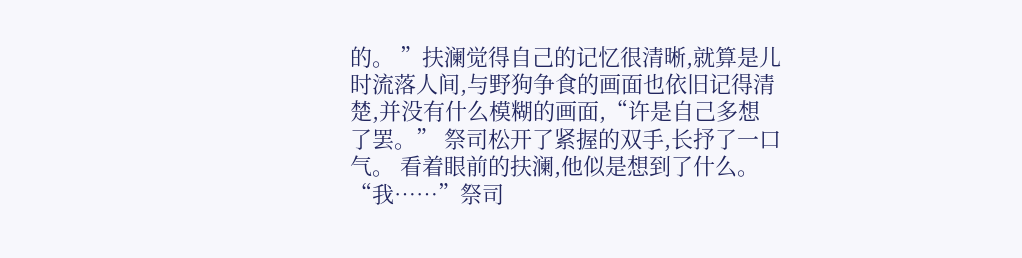的。 ”扶澜觉得自己的记忆很清晰,就算是儿时流落人间,与野狗争食的画面也依旧记得清楚,并没有什么模糊的画面,“许是自己多想了罢。” 祭司松开了紧握的双手,长抒了一口气。 看着眼前的扶澜,他似是想到了什么。 “我……”祭司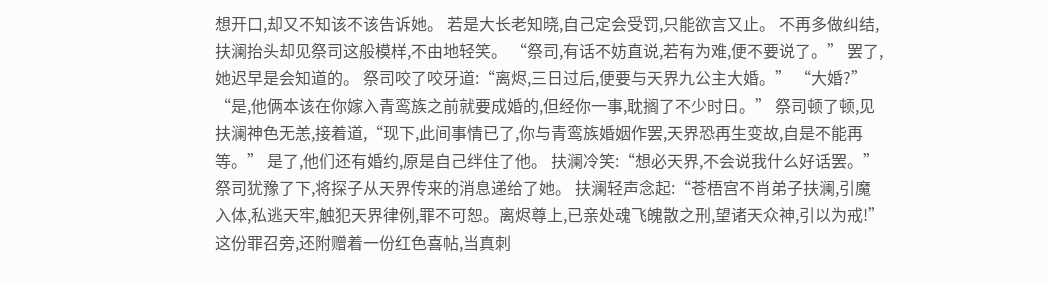想开口,却又不知该不该告诉她。 若是大长老知晓,自己定会受罚,只能欲言又止。 不再多做纠结,扶澜抬头却见祭司这般模样,不由地轻笑。 “祭司,有话不妨直说,若有为难,便不要说了。” 罢了,她迟早是会知道的。 祭司咬了咬牙道:“离烬,三日过后,便要与天界九公主大婚。” “大婚?” “是,他俩本该在你嫁入青鸾族之前就要成婚的,但经你一事,耽搁了不少时日。” 祭司顿了顿,见扶澜神色无恙,接着道,“现下,此间事情已了,你与青鸾族婚姻作罢,天界恐再生变故,自是不能再等。” 是了,他们还有婚约,原是自己绊住了他。 扶澜冷笑:“想必天界,不会说我什么好话罢。” 祭司犹豫了下,将探子从天界传来的消息递给了她。 扶澜轻声念起:“苍梧宫不肖弟子扶澜,引魔入体,私逃天牢,触犯天界律例,罪不可恕。离烬尊上,已亲处魂飞魄散之刑,望诸天众神,引以为戒!” 这份罪召旁,还附赠着一份红色喜帖,当真刺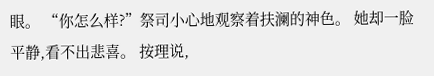眼。 “你怎么样?”祭司小心地观察着扶澜的神色。 她却一脸平静,看不出悲喜。 按理说,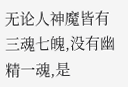无论人神魔皆有三魂七魄,没有幽精一魂,是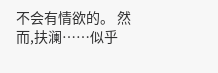不会有情欲的。 然而,扶澜……似乎